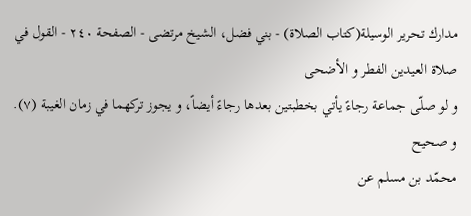مدارك تحرير الوسيلة(كتاب الصلاة) - بني فضل، الشيخ مرتضى - الصفحة ٢٤٠ - القول في صلاة العيدين الفطر و الأضحى
و لو صلّى جماعة رجاءً يأتي بخطبتين بعدها رجاءً أيضاً، و يجوز تركهما في زمان الغيبة (٧).
و صحيح
محمّد بن مسلم عن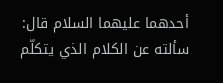أحدهما عليهما السلام قال: سألته عن الكلام الذي يتكلّم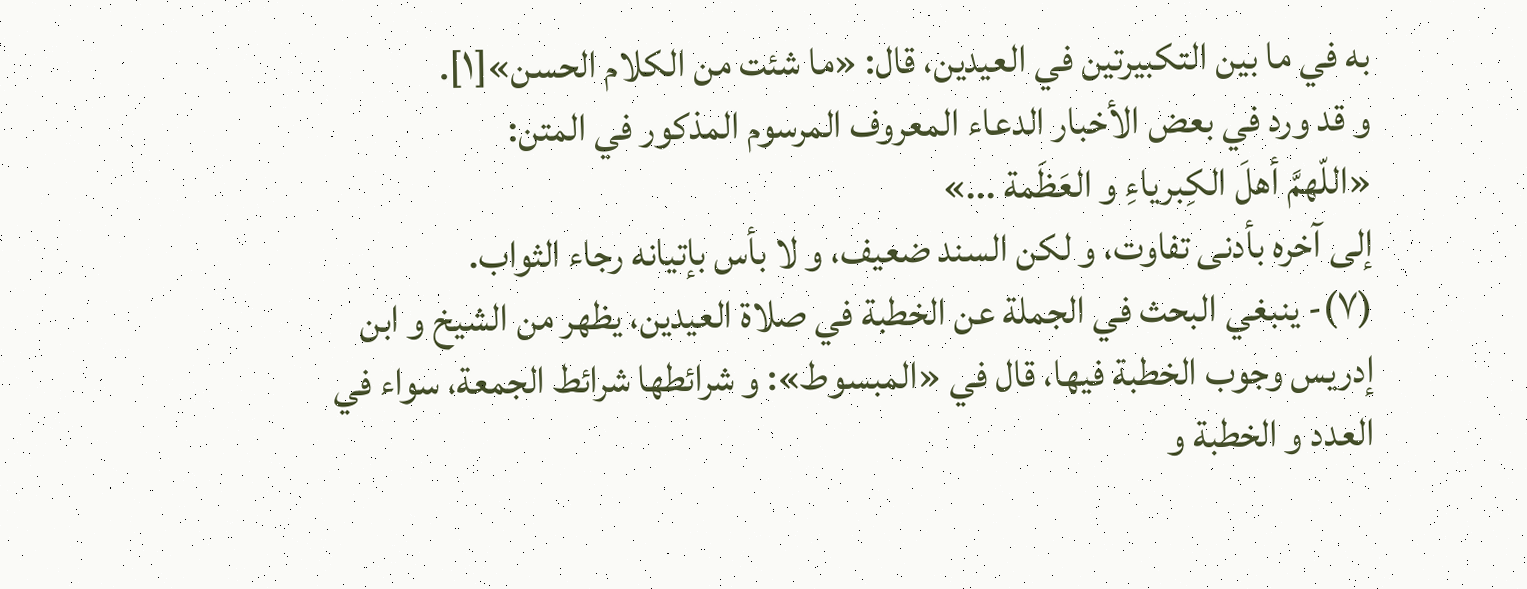به في ما بين التكبيرتين في العيدين، قال: «ما شئت من الكلام الحسن»[١].
و قد ورد في بعض الأخبار الدعاء المعروف المرسوم المذكور في المتن:
«اللّهمَّ أهلَ الكِبرياءِ و العَظَمة ...»
إلى آخره بأدنى تفاوت، و لكن السند ضعيف، و لا بأس بإتيانه رجاء الثواب.
(٧)- ينبغي البحث في الجملة عن الخطبة في صلاة العيدين، يظهر من الشيخ و ابن إدريس وجوب الخطبة فيها، قال في «المبسوط»: و شرائطها شرائط الجمعة، سواء في العدد و الخطبة و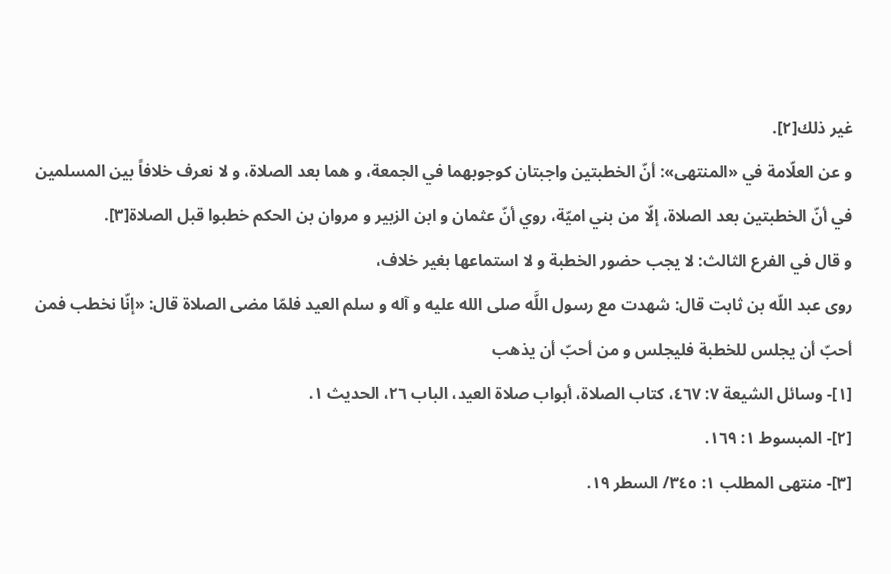غير ذلك[٢].
و عن العلّامة في «المنتهى»: أنّ الخطبتين واجبتان كوجوبهما في الجمعة، و هما بعد الصلاة، و لا نعرف خلافاً بين المسلمين في أنّ الخطبتين بعد الصلاة، إلّا من بني اميّة، روي أنّ عثمان و ابن الزبير و مروان بن الحكم خطبوا قبل الصلاة[٣].
و قال في الفرع الثالث: لا يجب حضور الخطبة و لا استماعها بغير خلاف،
روى عبد اللّه بن ثابت قال: شهدت مع رسول اللَّه صلى الله عليه و آله و سلم العيد فلمّا مضى الصلاة قال: «إنّا نخطب فمن أحبّ أن يجلس للخطبة فليجلس و من أحبّ أن يذهب
[١]- وسائل الشيعة ٧: ٤٦٧، كتاب الصلاة، أبواب صلاة العيد، الباب ٢٦، الحديث ١.
[٢]- المبسوط ١: ١٦٩.
[٣]- منتهى المطلب ١: ٣٤٥/ السطر ١٩.